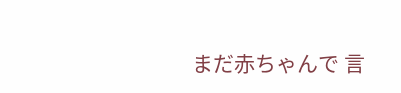まだ赤ちゃんで 言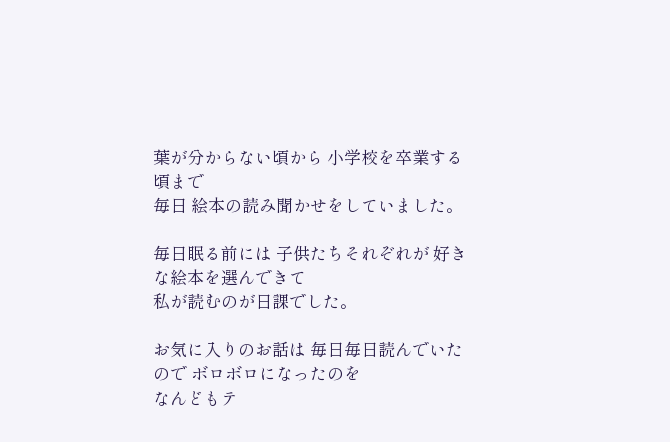葉が分からない頃から 小学校を卒業する頃まで
毎日 絵本の読み聞かせをしていました。

毎日眠る前には 子供たちそれぞれが 好きな絵本を選んできて
私が読むのが日課でした。

お気に入りのお話は 毎日毎日読んでいたので ボロボロになったのを
なんどもテ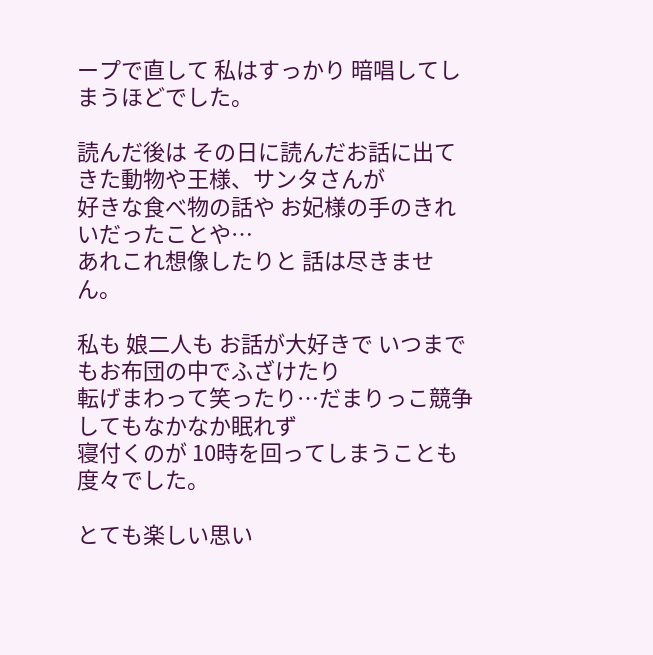ープで直して 私はすっかり 暗唱してしまうほどでした。

読んだ後は その日に読んだお話に出てきた動物や王様、サンタさんが
好きな食べ物の話や お妃様の手のきれいだったことや…
あれこれ想像したりと 話は尽きません。

私も 娘二人も お話が大好きで いつまでもお布団の中でふざけたり
転げまわって笑ったり…だまりっこ競争してもなかなか眠れず
寝付くのが 10時を回ってしまうことも度々でした。

とても楽しい思い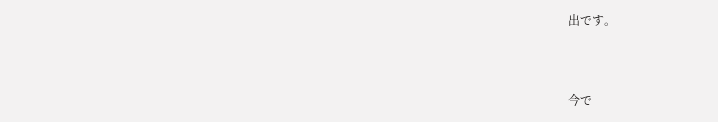出です。


今で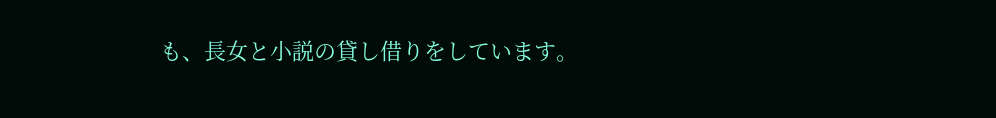も、長女と小説の貸し借りをしています。